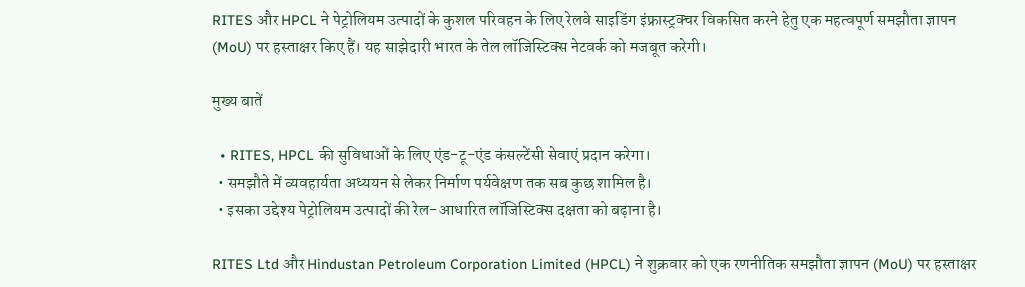RITES और HPCL ने पेट्रोलियम उत्पादों के कुशल परिवहन के लिए रेलवे साइडिंग इंफ्रास्ट्रक्चर विकसित करने हेतु एक महत्वपूर्ण समझौता ज्ञापन (MoU) पर हस्ताक्षर किए हैं। यह साझेदारी भारत के तेल लॉजिस्टिक्स नेटवर्क को मजबूत करेगी।

मुख्य बातें

  • RITES, HPCL की सुविधाओं के लिए एंड-टू-एंड कंसल्टेंसी सेवाएं प्रदान करेगा।
  • समझौते में व्यवहार्यता अध्ययन से लेकर निर्माण पर्यवेक्षण तक सब कुछ शामिल है।
  • इसका उद्देश्य पेट्रोलियम उत्पादों की रेल-आधारित लॉजिस्टिक्स दक्षता को बढ़ाना है।

RITES Ltd और Hindustan Petroleum Corporation Limited (HPCL) ने शुक्रवार को एक रणनीतिक समझौता ज्ञापन (MoU) पर हस्ताक्षर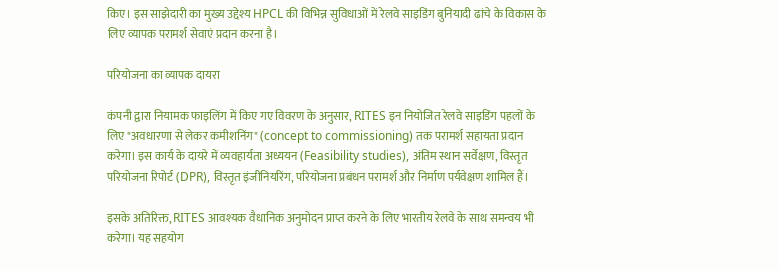किए। इस साझेदारी का मुख्य उद्देश्य HPCL की विभिन्न सुविधाओं में रेलवे साइडिंग बुनियादी ढांचे के विकास के लिए व्यापक परामर्श सेवाएं प्रदान करना है।

परियोजना का व्यापक दायरा

कंपनी द्वारा नियामक फाइलिंग में किए गए विवरण के अनुसार, RITES इन नियोजित रेलवे साइडिंग पहलों के लिए "अवधारणा से लेकर कमीशनिंग" (concept to commissioning) तक परामर्श सहायता प्रदान करेगा। इस कार्य के दायरे में व्यवहार्यता अध्ययन (Feasibility studies), अंतिम स्थान सर्वेक्षण, विस्तृत परियोजना रिपोर्ट (DPR), विस्तृत इंजीनियरिंग, परियोजना प्रबंधन परामर्श और निर्माण पर्यवेक्षण शामिल हैं।

इसके अतिरिक्त, RITES आवश्यक वैधानिक अनुमोदन प्राप्त करने के लिए भारतीय रेलवे के साथ समन्वय भी करेगा। यह सहयोग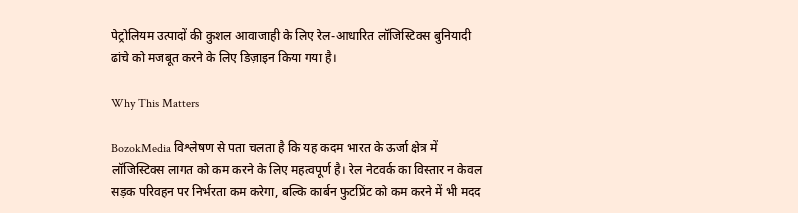पेट्रोलियम उत्पादों की कुशल आवाजाही के लिए रेल-आधारित लॉजिस्टिक्स बुनियादी ढांचे को मजबूत करने के लिए डिज़ाइन किया गया है।

Why This Matters

BozokMedia विश्लेषण से पता चलता है कि यह कदम भारत के ऊर्जा क्षेत्र में लॉजिस्टिक्स लागत को कम करने के लिए महत्वपूर्ण है। रेल नेटवर्क का विस्तार न केवल सड़क परिवहन पर निर्भरता कम करेगा, बल्कि कार्बन फुटप्रिंट को कम करने में भी मदद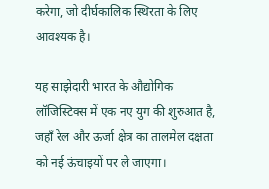करेगा, जो दीर्घकालिक स्थिरता के लिए आवश्यक है।

यह साझेदारी भारत के औद्योगिक लॉजिस्टिक्स में एक नए युग की शुरुआत है, जहाँ रेल और ऊर्जा क्षेत्र का तालमेल दक्षता को नई ऊंचाइयों पर ले जाएगा।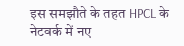इस समझौते के तहत HPCL के नेटवर्क में नए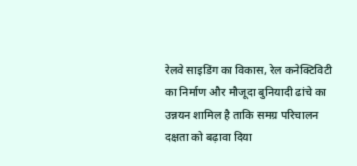रेलवे साइडिंग का विकास, रेल कनेक्टिविटी का निर्माण और मौजूदा बुनियादी ढांचे का उन्नयन शामिल है ताकि समग्र परिचालन दक्षता को बढ़ावा दिया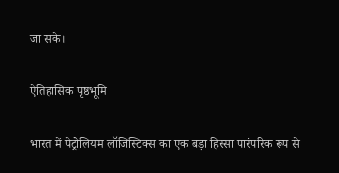जा सके।

ऐतिहासिक पृष्ठभूमि

भारत में पेट्रोलियम लॉजिस्टिक्स का एक बड़ा हिस्सा पारंपरिक रूप से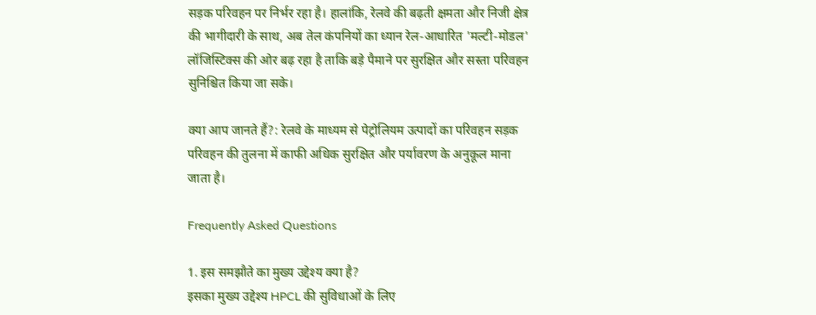सड़क परिवहन पर निर्भर रहा है। हालांकि, रेलवे की बढ़ती क्षमता और निजी क्षेत्र की भागीदारी के साथ, अब तेल कंपनियों का ध्यान रेल-आधारित 'मल्टी-मोडल' लॉजिस्टिक्स की ओर बढ़ रहा है ताकि बड़े पैमाने पर सुरक्षित और सस्ता परिवहन सुनिश्चित किया जा सके।

क्या आप जानते हैं?: रेलवे के माध्यम से पेट्रोलियम उत्पादों का परिवहन सड़क परिवहन की तुलना में काफी अधिक सुरक्षित और पर्यावरण के अनुकूल माना जाता है।

Frequently Asked Questions

1. इस समझौते का मुख्य उद्देश्य क्या है?
इसका मुख्य उद्देश्य HPCL की सुविधाओं के लिए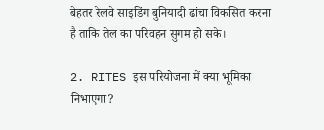बेहतर रेलवे साइडिंग बुनियादी ढांचा विकसित करना है ताकि तेल का परिवहन सुगम हो सके।

2. RITES इस परियोजना में क्या भूमिका निभाएगा?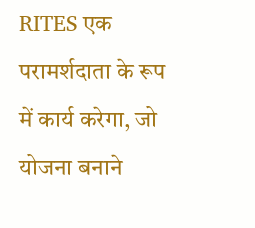RITES एक परामर्शदाता के रूप में कार्य करेगा, जो योजना बनाने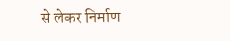से लेकर निर्माण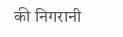की निगरानी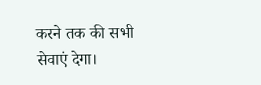करने तक की सभी सेवाएं देगा।